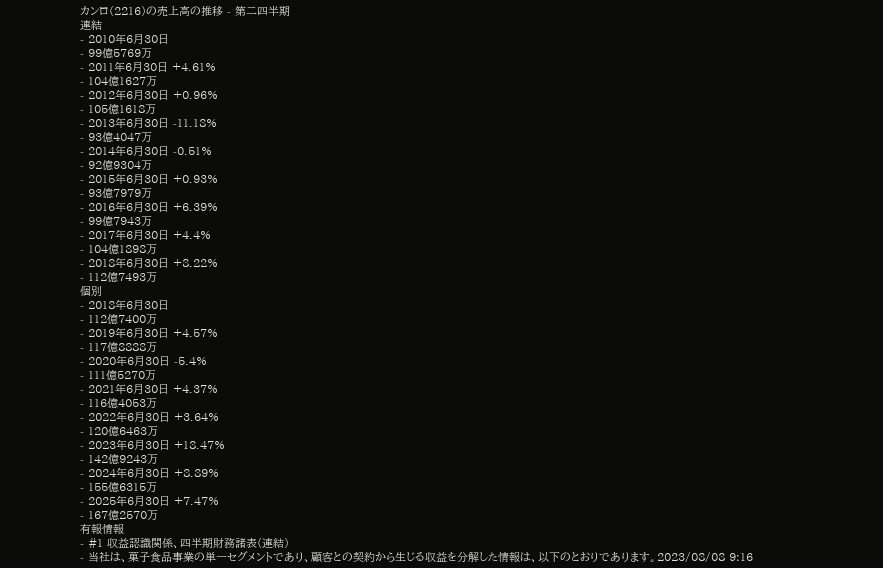カンロ(2216)の売上高の推移 - 第二四半期
連結
- 2010年6月30日
- 99億5769万
- 2011年6月30日 +4.61%
- 104億1627万
- 2012年6月30日 +0.96%
- 105億1618万
- 2013年6月30日 -11.18%
- 93億4047万
- 2014年6月30日 -0.51%
- 92億9304万
- 2015年6月30日 +0.93%
- 93億7979万
- 2016年6月30日 +6.39%
- 99億7943万
- 2017年6月30日 +4.4%
- 104億1898万
- 2018年6月30日 +8.22%
- 112億7493万
個別
- 2018年6月30日
- 112億7400万
- 2019年6月30日 +4.57%
- 117億8888万
- 2020年6月30日 -5.4%
- 111億5270万
- 2021年6月30日 +4.37%
- 116億4053万
- 2022年6月30日 +3.64%
- 120億6463万
- 2023年6月30日 +18.47%
- 142億9243万
- 2024年6月30日 +8.89%
- 155億6315万
- 2025年6月30日 +7.47%
- 167億2570万
有報情報
- #1 収益認識関係、四半期財務諸表(連結)
- 当社は、菓子食品事業の単一セグメントであり、顧客との契約から生じる収益を分解した情報は、以下のとおりであります。2023/08/08 9:16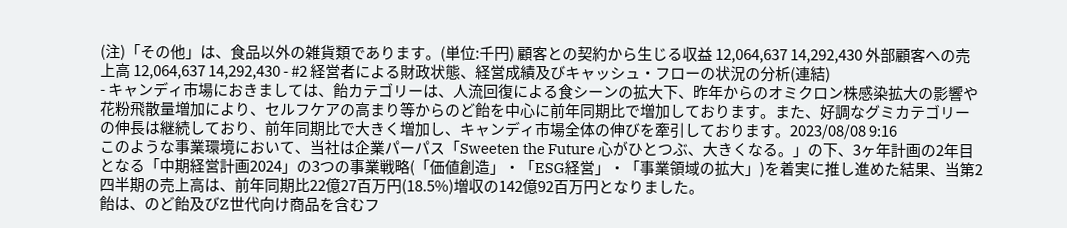(注)「その他」は、食品以外の雑貨類であります。(単位:千円) 顧客との契約から生じる収益 12,064,637 14,292,430 外部顧客への売上高 12,064,637 14,292,430 - #2 経営者による財政状態、経営成績及びキャッシュ・フローの状況の分析(連結)
- キャンディ市場におきましては、飴カテゴリーは、人流回復による食シーンの拡大下、昨年からのオミクロン株感染拡大の影響や花粉飛散量増加により、セルフケアの高まり等からのど飴を中心に前年同期比で増加しております。また、好調なグミカテゴリーの伸長は継続しており、前年同期比で大きく増加し、キャンディ市場全体の伸びを牽引しております。2023/08/08 9:16
このような事業環境において、当社は企業パーパス「Sweeten the Future 心がひとつぶ、大きくなる。」の下、3ヶ年計画の2年目となる「中期経営計画2024」の3つの事業戦略(「価値創造」・「ESG経営」・「事業領域の拡大」)を着実に推し進めた結果、当第2四半期の売上高は、前年同期比22億27百万円(18.5%)増収の142億92百万円となりました。
飴は、のど飴及びZ世代向け商品を含むフ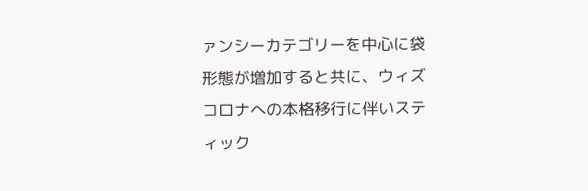ァンシーカテゴリーを中心に袋形態が増加すると共に、ウィズコロナへの本格移行に伴いスティック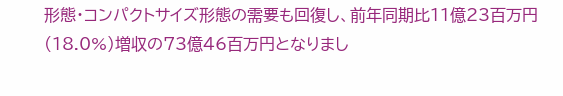形態・コンパクトサイズ形態の需要も回復し、前年同期比11億23百万円(18.0%)増収の73億46百万円となりまし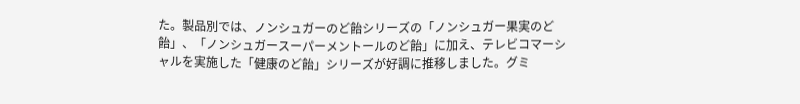た。製品別では、ノンシュガーのど飴シリーズの「ノンシュガー果実のど飴」、「ノンシュガースーパーメントールのど飴」に加え、テレビコマーシャルを実施した「健康のど飴」シリーズが好調に推移しました。グミ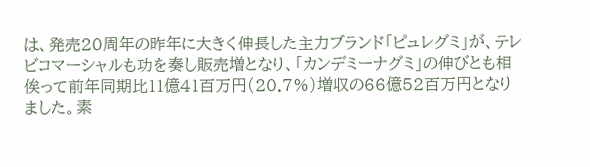は、発売20周年の昨年に大きく伸長した主力ブランド「ピュレグミ」が、テレビコマーシャルも功を奏し販売増となり、「カンデミーナグミ」の伸びとも相俟って前年同期比11億41百万円(20.7%)増収の66億52百万円となりました。素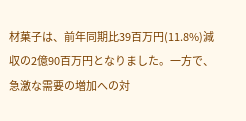材菓子は、前年同期比39百万円(11.8%)減収の2億90百万円となりました。一方で、急激な需要の増加への対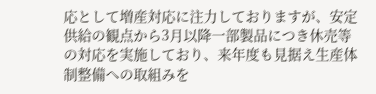応として増産対応に注力しておりますが、安定供給の観点から3月以降一部製品につき休売等の対応を実施しており、来年度も見据え生産体制整備への取組みを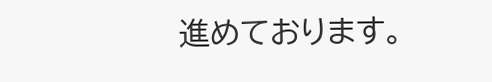進めております。